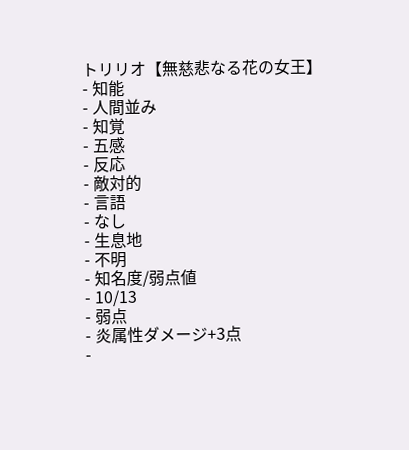トリリオ【無慈悲なる花の女王】
- 知能
- 人間並み
- 知覚
- 五感
- 反応
- 敵対的
- 言語
- なし
- 生息地
- 不明
- 知名度/弱点値
- 10/13
- 弱点
- 炎属性ダメージ+3点
-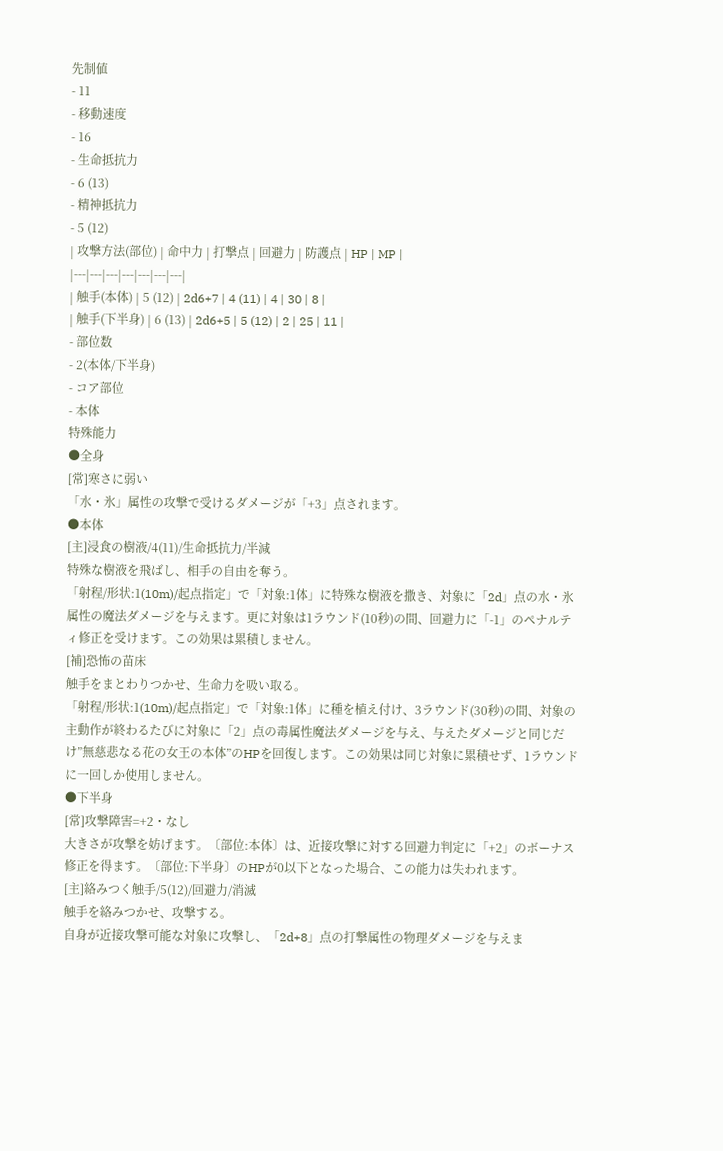先制値
- 11
- 移動速度
- 16
- 生命抵抗力
- 6 (13)
- 精神抵抗力
- 5 (12)
| 攻撃方法(部位) | 命中力 | 打撃点 | 回避力 | 防護点 | HP | MP |
|---|---|---|---|---|---|---|
| 触手(本体) | 5 (12) | 2d6+7 | 4 (11) | 4 | 30 | 8 |
| 触手(下半身) | 6 (13) | 2d6+5 | 5 (12) | 2 | 25 | 11 |
- 部位数
- 2(本体/下半身)
- コア部位
- 本体
特殊能力
●全身
[常]寒さに弱い
「水・氷」属性の攻撃で受けるダメージが「+3」点されます。
●本体
[主]浸食の樹液/4(11)/生命抵抗力/半減
特殊な樹液を飛ばし、相手の自由を奪う。
「射程/形状:1(10m)/起点指定」で「対象:1体」に特殊な樹液を撒き、対象に「2d」点の水・氷属性の魔法ダメージを与えます。更に対象は1ラウンド(10秒)の間、回避力に「-1」のペナルティ修正を受けます。この効果は累積しません。
[補]恐怖の苗床
触手をまとわりつかせ、生命力を吸い取る。
「射程/形状:1(10m)/起点指定」で「対象:1体」に種を植え付け、3ラウンド(30秒)の間、対象の主動作が終わるたびに対象に「2」点の毒属性魔法ダメージを与え、与えたダメージと同じだけ”無慈悲なる花の女王の本体”のHPを回復します。この効果は同じ対象に累積せず、1ラウンドに一回しか使用しません。
●下半身
[常]攻撃障害=+2・なし
大きさが攻撃を妨げます。〔部位:本体〕は、近接攻撃に対する回避力判定に「+2」のボーナス修正を得ます。〔部位:下半身〕のHPが0以下となった場合、この能力は失われます。
[主]絡みつく触手/5(12)/回避力/消滅
触手を絡みつかせ、攻撃する。
自身が近接攻撃可能な対象に攻撃し、「2d+8」点の打撃属性の物理ダメージを与えま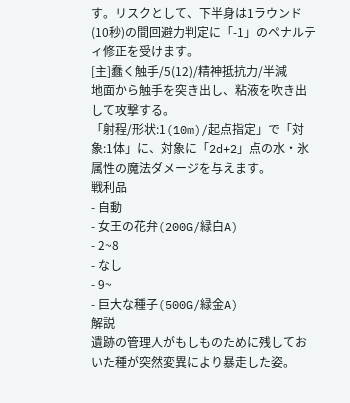す。リスクとして、下半身は1ラウンド(10秒)の間回避力判定に「-1」のペナルティ修正を受けます。
[主]蠢く触手/5(12)/精神抵抗力/半減
地面から触手を突き出し、粘液を吹き出して攻撃する。
「射程/形状:1(10m)/起点指定」で「対象:1体」に、対象に「2d+2」点の水・氷属性の魔法ダメージを与えます。
戦利品
- 自動
- 女王の花弁(200G/緑白A)
- 2~8
- なし
- 9~
- 巨大な種子(500G/緑金A)
解説
遺跡の管理人がもしものために残しておいた種が突然変異により暴走した姿。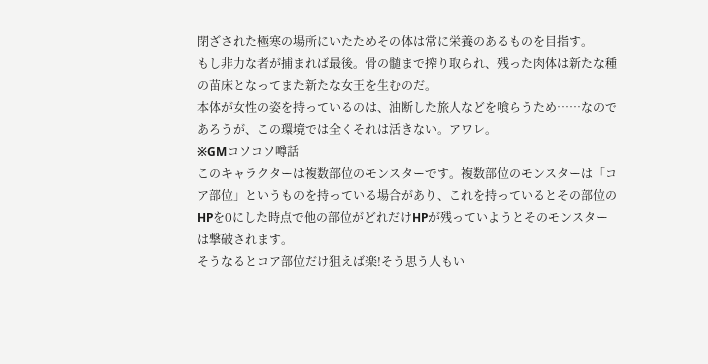閉ざされた極寒の場所にいたためその体は常に栄養のあるものを目指す。
もし非力な者が捕まれば最後。骨の髄まで搾り取られ、残った肉体は新たな種の苗床となってまた新たな女王を生むのだ。
本体が女性の姿を持っているのは、油断した旅人などを喰らうため……なのであろうが、この環境では全くそれは活きない。アワレ。
※GMコソコソ噂話
このキャラクターは複数部位のモンスターです。複数部位のモンスターは「コア部位」というものを持っている場合があり、これを持っているとその部位のHPを0にした時点で他の部位がどれだけHPが残っていようとそのモンスターは撃破されます。
そうなるとコア部位だけ狙えば楽!そう思う人もい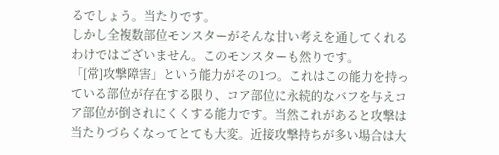るでしょう。当たりです。
しかし全複数部位モンスターがそんな甘い考えを通してくれるわけではございません。このモンスターも然りです。
「[常]攻撃障害」という能力がその1つ。これはこの能力を持っている部位が存在する限り、コア部位に永続的なバフを与えコア部位が倒されにくくする能力です。当然これがあると攻撃は当たりづらくなってとても大変。近接攻撃持ちが多い場合は大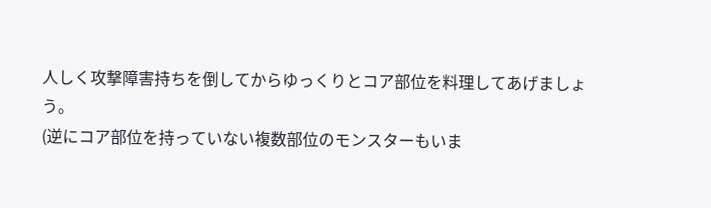人しく攻撃障害持ちを倒してからゆっくりとコア部位を料理してあげましょう。
(逆にコア部位を持っていない複数部位のモンスターもいま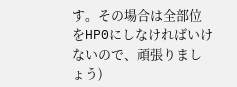す。その場合は全部位をHP0にしなければいけないので、頑張りましょう)